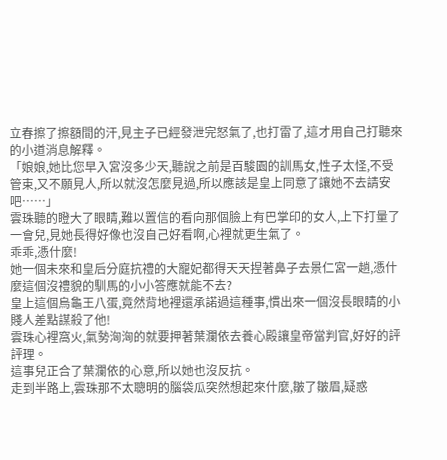立春擦了擦額間的汗,見主子已經發泄完怒氣了,也打雷了,這才用自己打聽來的小道消息解釋。
「娘娘,她比您早入宮沒多少天,聽說之前是百駿園的訓馬女,性子太怪,不受管束,又不願見人,所以就沒怎麼見過,所以應該是皇上同意了讓她不去請安吧……」
雲珠聽的瞪大了眼睛,難以置信的看向那個臉上有巴掌印的女人,上下打量了一會兒,見她長得好像也沒自己好看啊,心裡就更生氣了。
乖乖,憑什麼!
她一個未來和皇后分庭抗禮的大寵妃都得天天捏著鼻子去景仁宮一趟,憑什麼這個沒禮貌的馴馬的小小答應就能不去?
皇上這個烏龜王八蛋,竟然背地裡還承諾過這種事,慣出來一個沒長眼睛的小賤人差點謀殺了他!
雲珠心裡窩火,氣勢洶洶的就要押著葉瀾依去養心殿讓皇帝當判官,好好的評評理。
這事兒正合了葉瀾依的心意,所以她也沒反抗。
走到半路上,雲珠那不太聰明的腦袋瓜突然想起來什麼,皺了皺眉,疑惑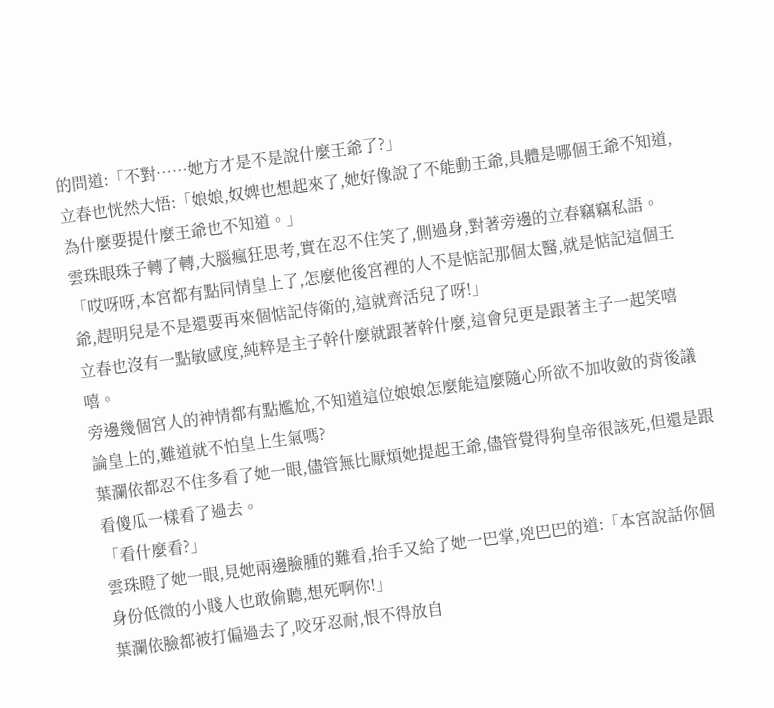的問道:「不對……她方才是不是說什麼王爺了?」
立春也恍然大悟:「娘娘,奴婢也想起來了,她好像說了不能動王爺,具體是哪個王爺不知道,為什麼要提什麼王爺也不知道。」
雲珠眼珠子轉了轉,大腦瘋狂思考,實在忍不住笑了,側過身,對著旁邊的立春竊竊私語。
「哎呀呀,本宮都有點同情皇上了,怎麼他後宮裡的人不是惦記那個太醫,就是惦記這個王爺,趕明兒是不是還要再來個惦記侍衛的,這就齊活兒了呀!」
立春也沒有一點敏感度,純粹是主子幹什麼就跟著幹什麼,這會兒更是跟著主子一起笑嘻嘻。
旁邊幾個宮人的神情都有點尷尬,不知道這位娘娘怎麼能這麼隨心所欲不加收斂的背後議論皇上的,難道就不怕皇上生氣嗎?
葉瀾依都忍不住多看了她一眼,儘管無比厭煩她提起王爺,儘管覺得狗皇帝很該死,但還是跟看傻瓜一樣看了過去。
「看什麼看?」
雲珠瞪了她一眼,見她兩邊臉腫的難看,抬手又給了她一巴掌,兇巴巴的道:「本宮說話你個身份低微的小賤人也敢偷聽,想死啊你!」
葉瀾依臉都被打偏過去了,咬牙忍耐,恨不得放自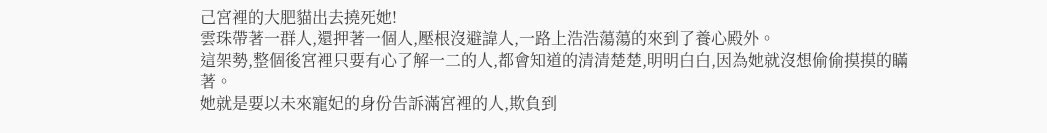己宮裡的大肥貓出去撓死她!
雲珠帶著一群人,還押著一個人,壓根沒避諱人,一路上浩浩蕩蕩的來到了養心殿外。
這架勢,整個後宮裡只要有心了解一二的人,都會知道的清清楚楚,明明白白,因為她就沒想偷偷摸摸的瞞著。
她就是要以未來寵妃的身份告訴滿宮裡的人,欺負到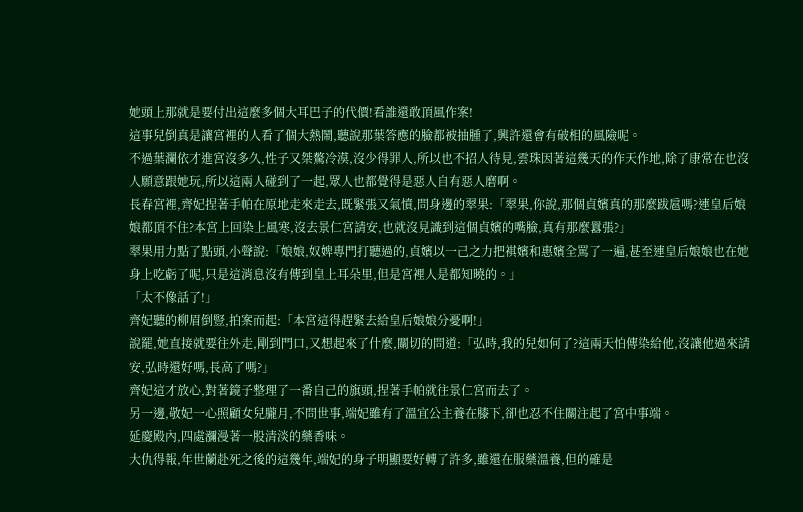她頭上那就是要付出這麼多個大耳巴子的代價!看誰還敢頂風作案!
這事兒倒真是讓宮裡的人看了個大熱鬧,聽說那葉答應的臉都被抽腫了,興許還會有破相的風險呢。
不過葉瀾依才進宮沒多久,性子又桀驁冷漠,沒少得罪人,所以也不招人待見,雲珠因著這幾天的作天作地,除了康常在也沒人願意跟她玩,所以這兩人碰到了一起,眾人也都覺得是惡人自有惡人磨啊。
長春宮裡,齊妃捏著手帕在原地走來走去,既緊張又氣憤,問身邊的翠果:「翠果,你說,那個貞嬪真的那麼跋扈嗎?連皇后娘娘都頂不住?本宮上回染上風寒,沒去景仁宮請安,也就沒見識到這個貞嬪的嘴臉,真有那麼囂張?」
翠果用力點了點頭,小聲說:「娘娘,奴婢專門打聽過的,貞嬪以一己之力把褀嬪和惠嬪全罵了一遍,甚至連皇后娘娘也在她身上吃虧了呢,只是這消息沒有傳到皇上耳朵里,但是宮裡人是都知曉的。」
「太不像話了!」
齊妃聽的柳眉倒豎,拍案而起:「本宮這得趕緊去給皇后娘娘分憂啊!」
說罷,她直接就要往外走,剛到門口,又想起來了什麼,關切的問道:「弘時,我的兒如何了?這兩天怕傳染給他,沒讓他過來請安,弘時還好嗎,長高了嗎?」
齊妃這才放心,對著鏡子整理了一番自己的旗頭,捏著手帕就往景仁宮而去了。
另一邊,敬妃一心照顧女兒朧月,不問世事,端妃雖有了溫宜公主養在膝下,卻也忍不住關注起了宮中事端。
延慶殿內,四處瀰漫著一股清淡的藥香味。
大仇得報,年世蘭赴死之後的這幾年,端妃的身子明顯要好轉了許多,雖還在服藥溫養,但的確是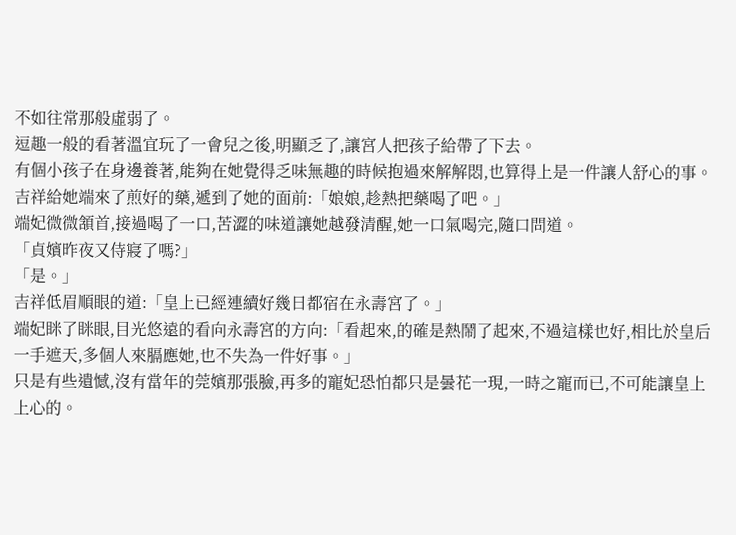不如往常那般虛弱了。
逗趣一般的看著溫宜玩了一會兒之後,明顯乏了,讓宮人把孩子給帶了下去。
有個小孩子在身邊養著,能夠在她覺得乏味無趣的時候抱過來解解悶,也算得上是一件讓人舒心的事。
吉祥給她端來了煎好的藥,遞到了她的面前:「娘娘,趁熱把藥喝了吧。」
端妃微微頷首,接過喝了一口,苦澀的味道讓她越發清醒,她一口氣喝完,隨口問道。
「貞嬪昨夜又侍寢了嗎?」
「是。」
吉祥低眉順眼的道:「皇上已經連續好幾日都宿在永壽宮了。」
端妃眯了眯眼,目光悠遠的看向永壽宮的方向:「看起來,的確是熱鬧了起來,不過這樣也好,相比於皇后一手遮天,多個人來膈應她,也不失為一件好事。」
只是有些遺憾,沒有當年的莞嬪那張臉,再多的寵妃恐怕都只是曇花一現,一時之寵而已,不可能讓皇上上心的。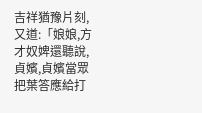吉祥猶豫片刻,又道:「娘娘,方才奴婢還聽說,貞嬪,貞嬪當眾把葉答應給打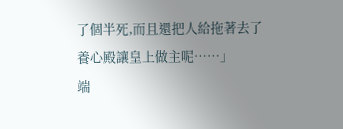了個半死,而且還把人給拖著去了養心殿讓皇上做主呢……」
端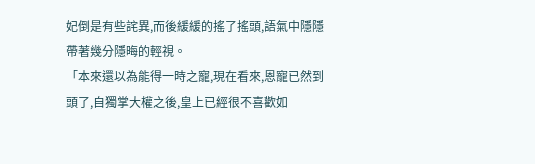妃倒是有些詫異,而後緩緩的搖了搖頭,語氣中隱隱帶著幾分隱晦的輕視。
「本來還以為能得一時之寵,現在看來,恩寵已然到頭了,自獨掌大權之後,皇上已經很不喜歡如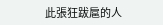此張狂跋扈的人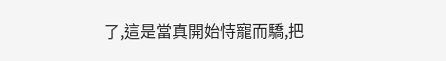了,這是當真開始恃寵而驕,把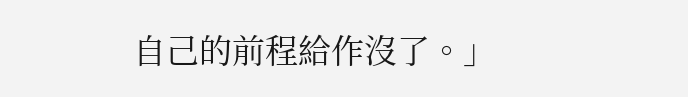自己的前程給作沒了。」